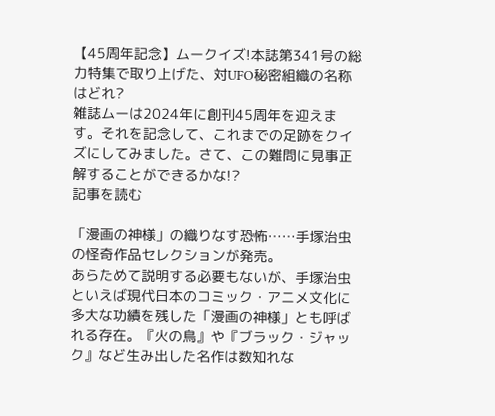【45周年記念】ムークイズ!本誌第341号の総力特集で取り上げた、対UFO秘密組織の名称はどれ?
雑誌ムーは2024年に創刊45周年を迎えます。それを記念して、これまでの足跡をクイズにしてみました。さて、この難問に見事正解することができるかな!?
記事を読む

「漫画の神様」の織りなす恐怖……手塚治虫の怪奇作品セレクションが発売。
あらためて説明する必要もないが、手塚治虫といえば現代日本のコミック・アニメ文化に多大な功績を残した「漫画の神様」とも呼ばれる存在。『火の鳥』や『ブラック・ジャック』など生み出した名作は数知れな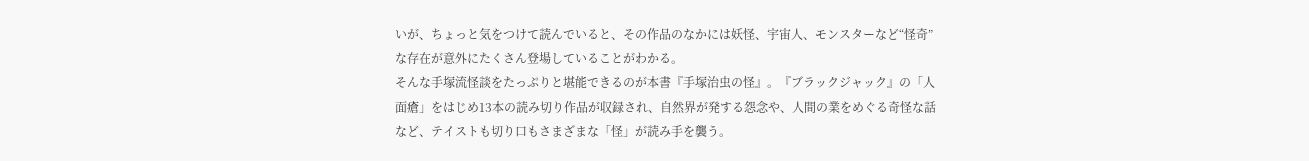いが、ちょっと気をつけて読んでいると、その作品のなかには妖怪、宇宙人、モンスターなど“怪奇”な存在が意外にたくさん登場していることがわかる。
そんな手塚流怪談をたっぷりと堪能できるのが本書『手塚治虫の怪』。『ブラックジャック』の「人面瘡」をはじめ13本の読み切り作品が収録され、自然界が発する怨念や、人間の業をめぐる奇怪な話など、テイストも切り口もさまざまな「怪」が読み手を襲う。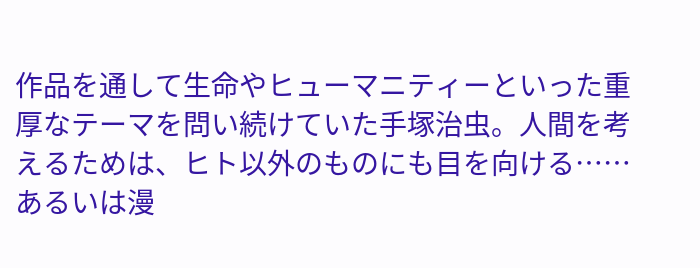作品を通して生命やヒューマニティーといった重厚なテーマを問い続けていた手塚治虫。人間を考えるためは、ヒト以外のものにも目を向ける……あるいは漫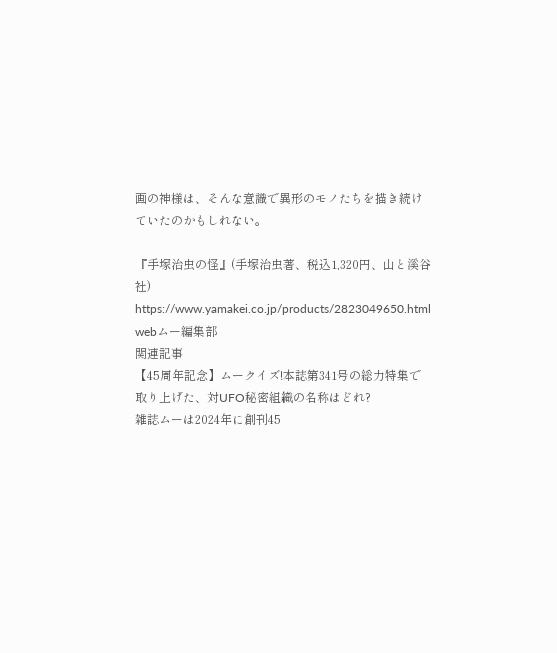画の神様は、そんな意識で異形のモノたちを描き続けていたのかもしれない。

『手塚治虫の怪』(手塚治虫著、税込1,320円、山と溪谷社)
https://www.yamakei.co.jp/products/2823049650.html
webムー編集部
関連記事
【45周年記念】ムークイズ!本誌第341号の総力特集で取り上げた、対UFO秘密組織の名称はどれ?
雑誌ムーは2024年に創刊45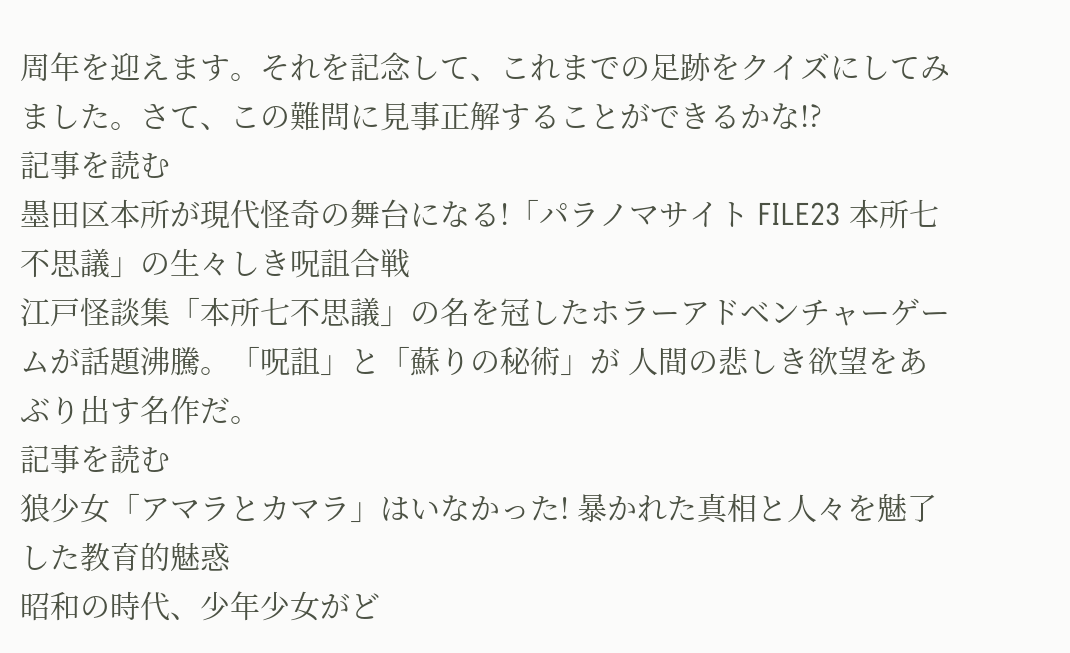周年を迎えます。それを記念して、これまでの足跡をクイズにしてみました。さて、この難問に見事正解することができるかな!?
記事を読む
墨田区本所が現代怪奇の舞台になる!「パラノマサイト FILE23 本所七不思議」の生々しき呪詛合戦
江戸怪談集「本所七不思議」の名を冠したホラーアドベンチャーゲームが話題沸騰。「呪詛」と「蘇りの秘術」が 人間の悲しき欲望をあぶり出す名作だ。
記事を読む
狼少女「アマラとカマラ」はいなかった! 暴かれた真相と人々を魅了した教育的魅惑
昭和の時代、少年少女がど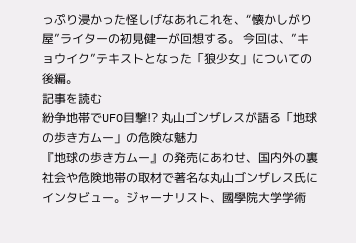っぷり浸かった怪しげなあれこれを、“懐かしがり屋”ライターの初見健一が回想する。 今回は、”キョウイク”テキストとなった「狼少女」についての後編。
記事を読む
紛争地帯でUFO目撃!? 丸山ゴンザレスが語る「地球の歩き方ムー」の危険な魅力
『地球の歩き方ムー』の発売にあわせ、国内外の裏社会や危険地帯の取材で著名な丸山ゴンザレス氏にインタビュー。ジャーナリスト、國學院大学学術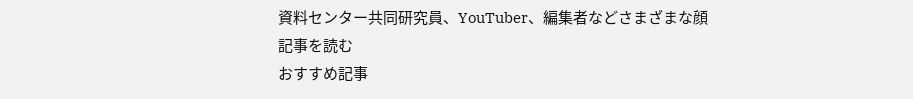資料センター共同研究員、YouTuber、編集者などさまざまな顔
記事を読む
おすすめ記事